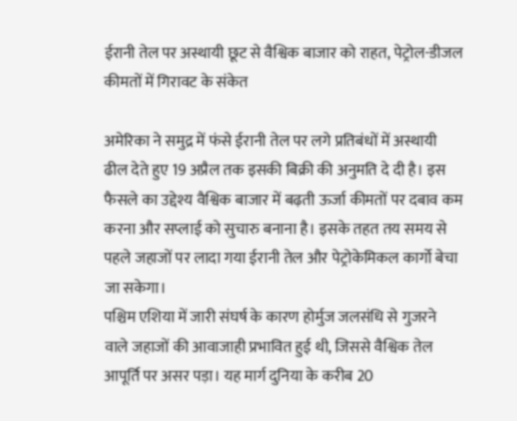ईरानी तेल पर अस्थायी छूट से वैश्विक बाजार को राहत, पेट्रोल-डीजल कीमतों में गिरावट के संकेत

अमेरिका ने समुद्र में फंसे ईरानी तेल पर लगे प्रतिबंधों में अस्थायी ढील देते हुए 19 अप्रैल तक इसकी बिक्री की अनुमति दे दी है। इस फैसले का उद्देश्य वैश्विक बाजार में बढ़ती ऊर्जा कीमतों पर दबाव कम करना और सप्लाई को सुचारु बनाना है। इसके तहत तय समय से पहले जहाजों पर लादा गया ईरानी तेल और पेट्रोकेमिकल कार्गो बेचा जा सकेगा।
पश्चिम एशिया में जारी संघर्ष के कारण होर्मुज जलसंधि से गुजरने वाले जहाजों की आवाजाही प्रभावित हुई थी, जिससे वैश्विक तेल आपूर्ति पर असर पड़ा। यह मार्ग दुनिया के करीब 20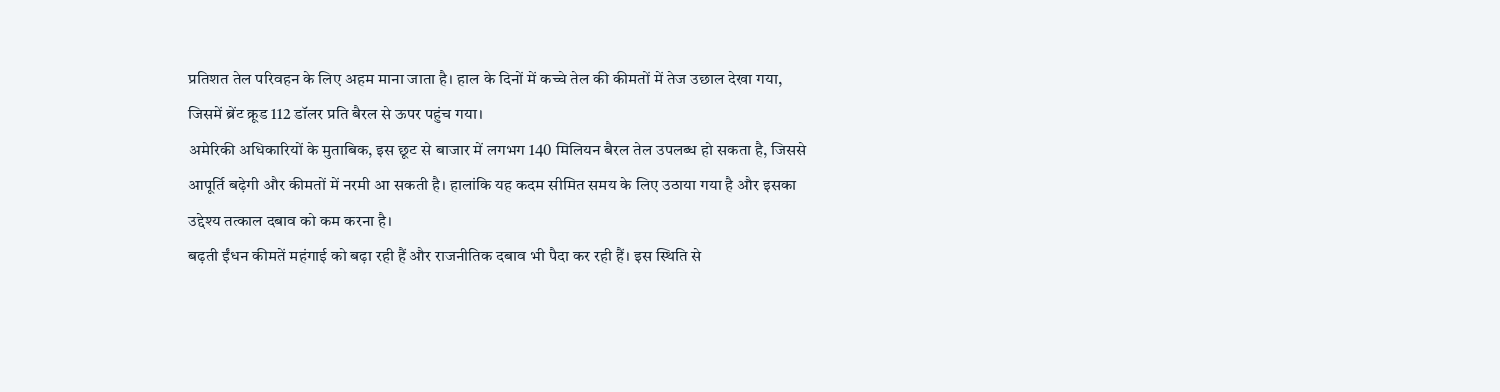प्रतिशत तेल परिवहन के लिए अहम माना जाता है। हाल के दिनों में कच्चे तेल की कीमतों में तेज उछाल देखा गया, जिसमें ब्रेंट क्रूड 112 डॉलर प्रति बैरल से ऊपर पहुंच गया।
अमेरिकी अधिकारियों के मुताबिक, इस छूट से बाजार में लगभग 140 मिलियन बैरल तेल उपलब्ध हो सकता है, जिससे आपूर्ति बढ़ेगी और कीमतों में नरमी आ सकती है। हालांकि यह कदम सीमित समय के लिए उठाया गया है और इसका उद्देश्य तत्काल दबाव को कम करना है।
बढ़ती ईंधन कीमतें महंगाई को बढ़ा रही हैं और राजनीतिक दबाव भी पैदा कर रही हैं। इस स्थिति से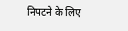निपटने के लिए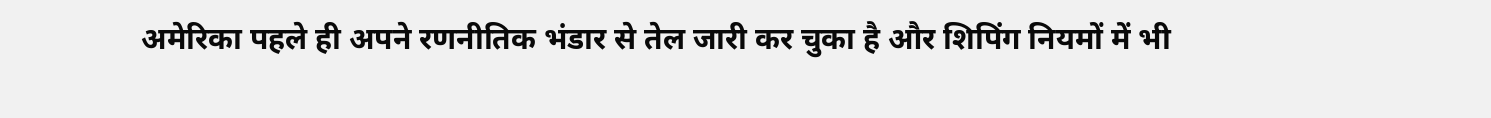अमेरिका पहले ही अपने रणनीतिक भंडार से तेल जारी कर चुका है और शिपिंग नियमों में भी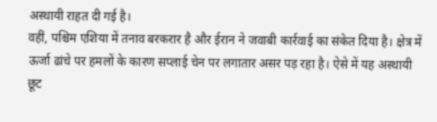अस्थायी राहत दी गई है।
वहीं, पश्चिम एशिया में तनाव बरकरार है और ईरान ने जवाबी कार्रवाई का संकेत दिया है। क्षेत्र में ऊर्जा ढांचे पर हमलों के कारण सप्लाई चेन पर लगातार असर पड़ रहा है। ऐसे में यह अस्थायी छूट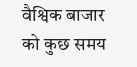वैश्विक बाजार को कुछ समय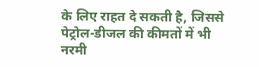के लिए राहत दे सकती है, जिससे पेट्रोल-डीजल की कीमतों में भी नरमी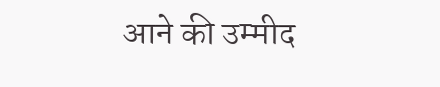आने की उम्मीद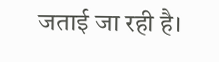जताई जा रही है।